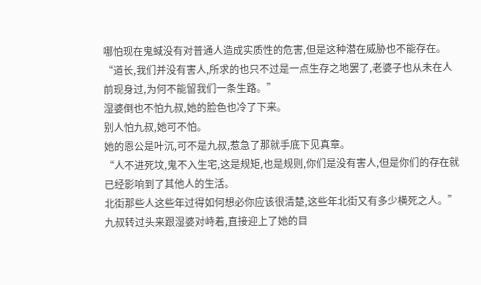哪怕现在鬼蜮没有对普通人造成实质性的危害,但是这种潜在威胁也不能存在。
“道长,我们并没有害人,所求的也只不过是一点生存之地罢了,老婆子也从未在人前现身过,为何不能留我们一条生路。”
湿婆倒也不怕九叔,她的脸色也冷了下来。
别人怕九叔,她可不怕。
她的恩公是叶沉,可不是九叔,惹急了那就手底下见真章。
“人不进死坟,鬼不入生宅,这是规矩,也是规则,你们是没有害人,但是你们的存在就已经影响到了其他人的生活。
北街那些人这些年过得如何想必你应该很清楚,这些年北街又有多少横死之人。”
九叔转过头来跟湿婆对峙着,直接迎上了她的目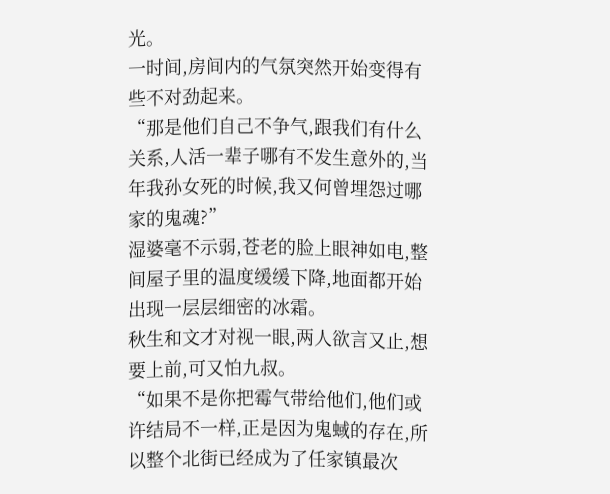光。
一时间,房间内的气氛突然开始变得有些不对劲起来。
“那是他们自己不争气,跟我们有什么关系,人活一辈子哪有不发生意外的,当年我孙女死的时候,我又何曾埋怨过哪家的鬼魂?”
湿婆毫不示弱,苍老的脸上眼神如电,整间屋子里的温度缓缓下降,地面都开始出现一层层细密的冰霜。
秋生和文才对视一眼,两人欲言又止,想要上前,可又怕九叔。
“如果不是你把霉气带给他们,他们或许结局不一样,正是因为鬼蜮的存在,所以整个北街已经成为了任家镇最次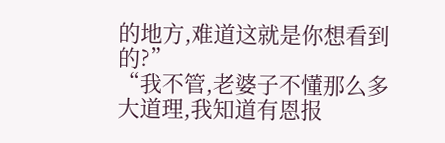的地方,难道这就是你想看到的?”
“我不管,老婆子不懂那么多大道理,我知道有恩报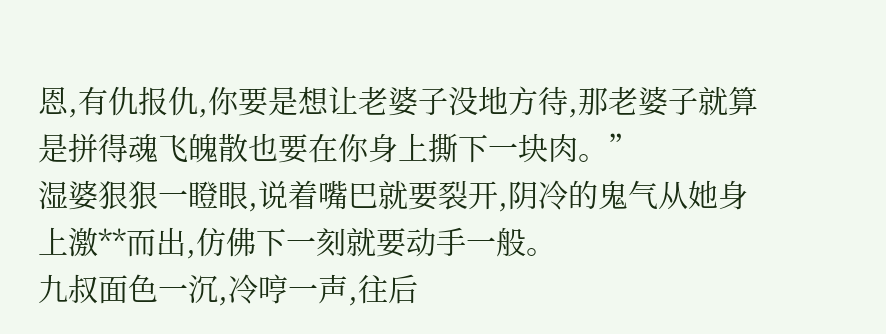恩,有仇报仇,你要是想让老婆子没地方待,那老婆子就算是拼得魂飞魄散也要在你身上撕下一块肉。”
湿婆狠狠一瞪眼,说着嘴巴就要裂开,阴冷的鬼气从她身上激**而出,仿佛下一刻就要动手一般。
九叔面色一沉,冷哼一声,往后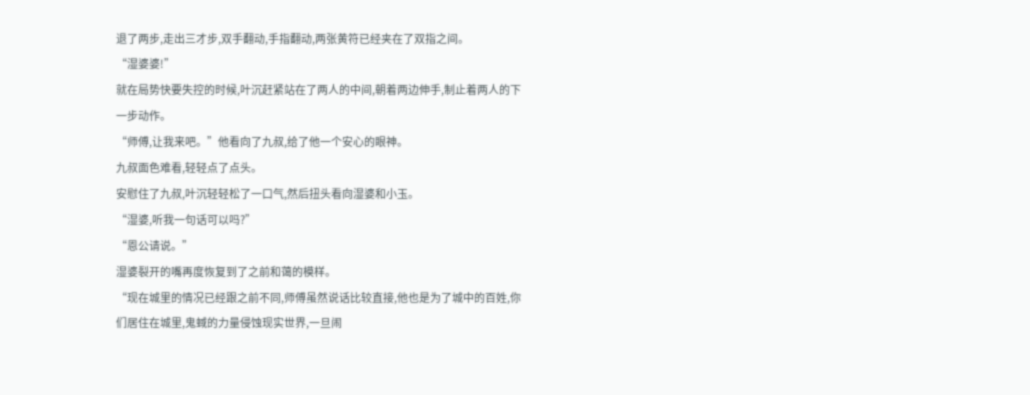退了两步,走出三才步,双手翻动,手指翻动,两张黄符已经夹在了双指之间。
“湿婆婆!”
就在局势快要失控的时候,叶沉赶紧站在了两人的中间,朝着两边伸手,制止着两人的下一步动作。
“师傅,让我来吧。”他看向了九叔,给了他一个安心的眼神。
九叔面色难看,轻轻点了点头。
安慰住了九叔,叶沉轻轻松了一口气,然后扭头看向湿婆和小玉。
“湿婆,听我一句话可以吗?”
“恩公请说。”
湿婆裂开的嘴再度恢复到了之前和蔼的模样。
“现在城里的情况已经跟之前不同,师傅虽然说话比较直接,他也是为了城中的百姓,你们居住在城里,鬼蜮的力量侵蚀现实世界,一旦闹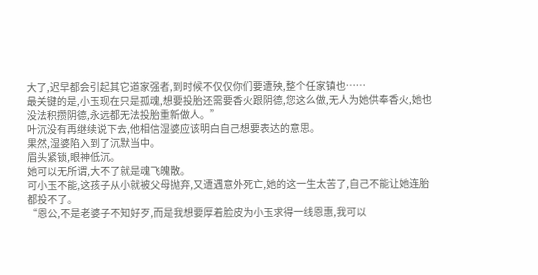大了,迟早都会引起其它道家强者,到时候不仅仅你们要遭殃,整个任家镇也……
最关键的是,小玉现在只是孤魂,想要投胎还需要香火跟阴德,您这么做,无人为她供奉香火,她也没法积攒阴德,永远都无法投胎重新做人。”
叶沉没有再继续说下去,他相信湿婆应该明白自己想要表达的意思。
果然,湿婆陷入到了沉默当中。
眉头紧锁,眼神低沉。
她可以无所谓,大不了就是魂飞魄散。
可小玉不能,这孩子从小就被父母抛弃,又遭遇意外死亡,她的这一生太苦了,自己不能让她连胎都投不了。
“恩公,不是老婆子不知好歹,而是我想要厚着脸皮为小玉求得一线恩惠,我可以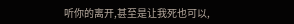听你的离开,甚至是让我死也可以,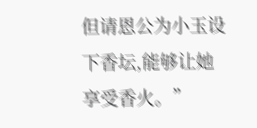但请恩公为小玉设下香坛,能够让她享受香火。”